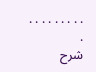. . . . . . . . . .
شرح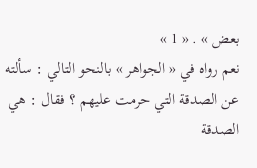بعض » . « 1 »
نعم رواه في « الجواهر » بالنحو التالي : سألته عن الصدقة التي حرمت عليهم ؟ فقال : هي الصدقة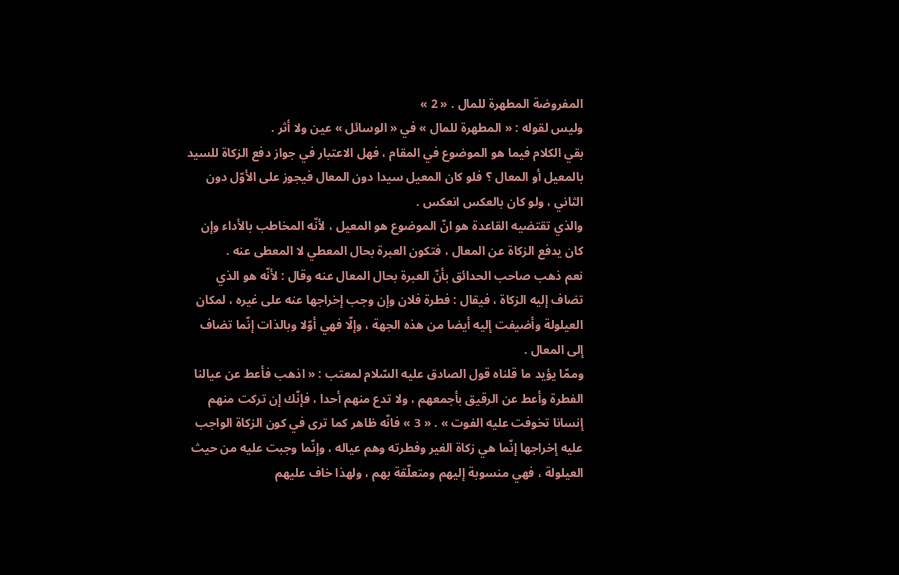المفروضة المطهرة للمال . « 2 »
وليس لقوله : « المطهرة للمال » في « الوسائل » عين ولا أثر .
بقي الكلام فيما هو الموضوع في المقام ، فهل الاعتبار في جواز دفع الزكاة للسيد بالمعيل أو المعال ؟ فلو كان المعيل سيدا دون المعال فيجوز على الأوّل دون الثاني ، ولو كان بالعكس انعكس .
والذي تقتضيه القاعدة هو انّ الموضوع هو المعيل ، لأنّه المخاطب بالأداء وإن كان يدفع الزكاة عن المعال ، فتكون العبرة بحال المعطي لا المعطى عنه .
نعم ذهب صاحب الحدائق بأنّ العبرة بحال المعال عنه وقال : لأنّه هو الذي تضاف إليه الزكاة ، فيقال : فطرة فلان وإن وجب إخراجها عنه على غيره ، لمكان العيلولة وأضيفت إليه أيضا من هذه الجهة ، وإلّا فهي أوّلا وبالذات إنّما تضاف إلى المعال .
وممّا يؤيد ما قلناه قول الصادق عليه السّلام لمعتب : « اذهب فأعط عن عيالنا الفطرة وأعط عن الرقيق بأجمعهم ، ولا تدع منهم أحدا ، فإنّك إن تركت منهم إنسانا تخوفت عليه الفوت » . « 3 » فانّه ظاهر كما ترى في كون الزكاة الواجب عليه إخراجها إنّما هي زكاة الغير وفطرته وهم عياله ، وإنّما وجبت عليه من حيث العيلولة ، فهي منسوبة إليهم ومتعلّقة بهم ، ولهذا خاف عليهم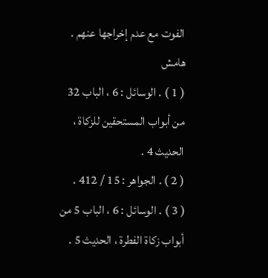الفوت مع عدم إخراجها عنهم .
هامش
( 1 ) . الوسائل : 6 ، الباب 32 من أبواب المستحقين للزكاة ، الحديث 4 .
( 2 ) . الجواهر : 15 / 412 .
( 3 ) . الوسائل : 6 ، الباب 5 من أبواب زكاة الفطرة ، الحديث 5 .